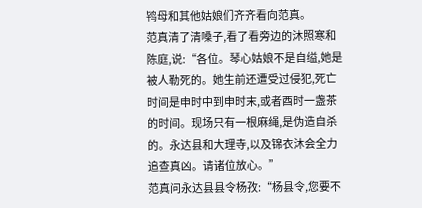鸨母和其他姑娘们齐齐看向范真。
范真清了清嗓子,看了看旁边的沐照寒和陈庭,说:“各位。琴心姑娘不是自缢,她是被人勒死的。她生前还遭受过侵犯,死亡时间是申时中到申时末,或者酉时一盏茶的时间。现场只有一根麻绳,是伪造自杀的。永达县和大理寺,以及锦衣沐会全力追查真凶。请诸位放心。”
范真问永达县县令杨孜:“杨县令,您要不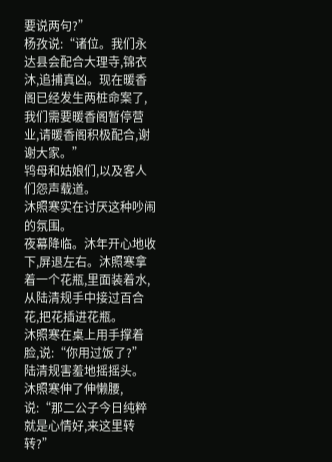要说两句?”
杨孜说:“诸位。我们永达县会配合大理寺,锦衣沐,追捕真凶。现在暖香阁已经发生两桩命案了,我们需要暖香阁暂停营业,请暖香阁积极配合,谢谢大家。”
鸨母和姑娘们,以及客人们怨声载道。
沐照寒实在讨厌这种吵闹的氛围。
夜幕降临。沐年开心地收下,屏退左右。沐照寒拿着一个花瓶,里面装着水,从陆清规手中接过百合花,把花插进花瓶。
沐照寒在桌上用手撑着脸,说:“你用过饭了?”
陆清规害羞地摇摇头。
沐照寒伸了伸懒腰,说:“那二公子今日纯粹就是心情好,来这里转转?”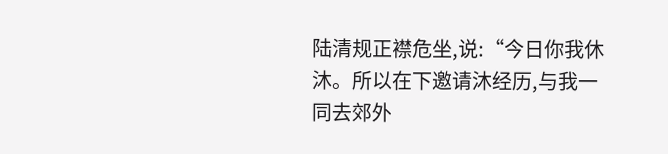陆清规正襟危坐,说:“今日你我休沐。所以在下邀请沐经历,与我一同去郊外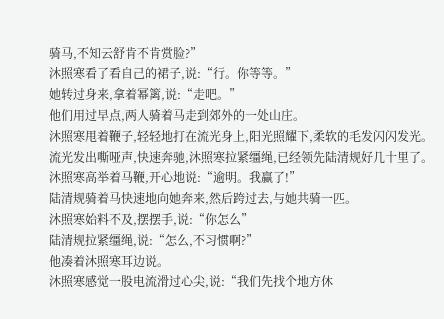骑马,不知云舒肯不肯赏脸?”
沐照寒看了看自己的裙子,说:“行。你等等。”
她转过身来,拿着幂篱,说:“走吧。”
他们用过早点,两人骑着马走到郊外的一处山庄。
沐照寒甩着鞭子,轻轻地打在流光身上,阳光照耀下,柔软的毛发闪闪发光。流光发出嘶哑声,快速奔驰,沐照寒拉紧缰绳,已经领先陆清规好几十里了。
沐照寒高举着马鞭,开心地说:“逾明。我赢了!”
陆清规骑着马快速地向她奔来,然后跨过去,与她共骑一匹。
沐照寒始料不及,摆摆手,说:“你怎么”
陆清规拉紧缰绳,说:“怎么,不习惯啊?”
他凑着沐照寒耳边说。
沐照寒感觉一股电流滑过心尖,说:“我们先找个地方休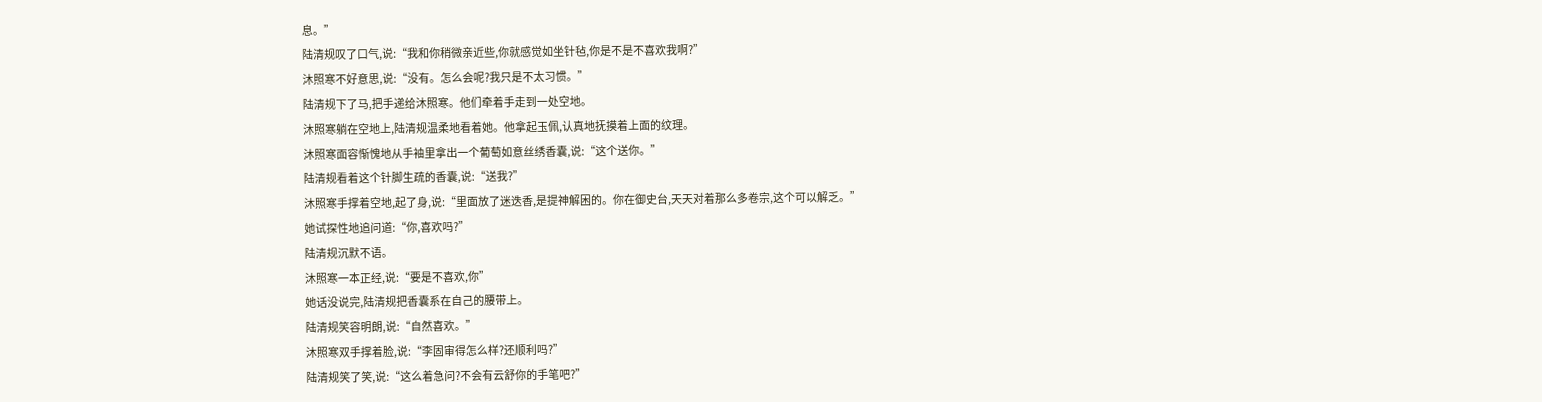息。”
陆清规叹了口气,说:“我和你稍微亲近些,你就感觉如坐针毡,你是不是不喜欢我啊?”
沐照寒不好意思,说:“没有。怎么会呢?我只是不太习惯。”
陆清规下了马,把手递给沐照寒。他们牵着手走到一处空地。
沐照寒躺在空地上,陆清规温柔地看着她。他拿起玉佩,认真地抚摸着上面的纹理。
沐照寒面容惭愧地从手袖里拿出一个葡萄如意丝绣香囊,说:“这个送你。”
陆清规看着这个针脚生疏的香囊,说:“送我?”
沐照寒手撑着空地,起了身,说:“里面放了迷迭香,是提神解困的。你在御史台,天天对着那么多卷宗,这个可以解乏。”
她试探性地追问道:“你,喜欢吗?”
陆清规沉默不语。
沐照寒一本正经,说:“要是不喜欢,你”
她话没说完,陆清规把香囊系在自己的腰带上。
陆清规笑容明朗,说:“自然喜欢。”
沐照寒双手撑着脸,说:“李固审得怎么样?还顺利吗?”
陆清规笑了笑,说:“这么着急问?不会有云舒你的手笔吧?”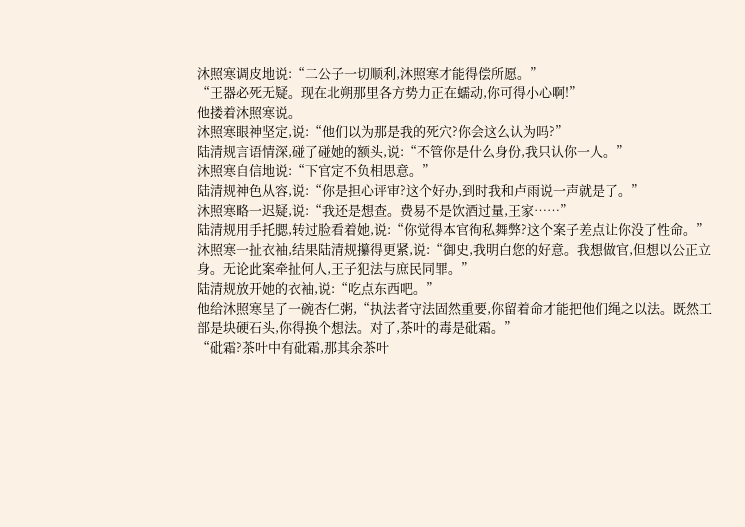沐照寒调皮地说:“二公子一切顺利,沐照寒才能得偿所愿。”
“王器必死无疑。现在北朔那里各方势力正在蠕动,你可得小心啊!”
他搂着沐照寒说。
沐照寒眼神坚定,说:“他们以为那是我的死穴?你会这么认为吗?”
陆清规言语情深,碰了碰她的额头,说:“不管你是什么身份,我只认你一人。”
沐照寒自信地说:“下官定不负相思意。”
陆清规神色从容,说:“你是担心评审?这个好办,到时我和卢雨说一声就是了。”
沐照寒略一迟疑,说:“我还是想查。费易不是饮酒过量,王家……”
陆清规用手托腮,转过脸看着她,说:“你觉得本官徇私舞弊?这个案子差点让你没了性命。”
沐照寒一扯衣袖,结果陆清规攥得更紧,说:“御史,我明白您的好意。我想做官,但想以公正立身。无论此案牵扯何人,王子犯法与庶民同罪。”
陆清规放开她的衣袖,说:“吃点东西吧。”
他给沐照寒呈了一碗杏仁粥,“执法者守法固然重要,你留着命才能把他们绳之以法。既然工部是块硬石头,你得换个想法。对了,茶叶的毒是砒霜。”
“砒霜?茶叶中有砒霜,那其余茶叶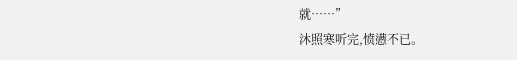就……”
沐照寒听完,愤懑不已。